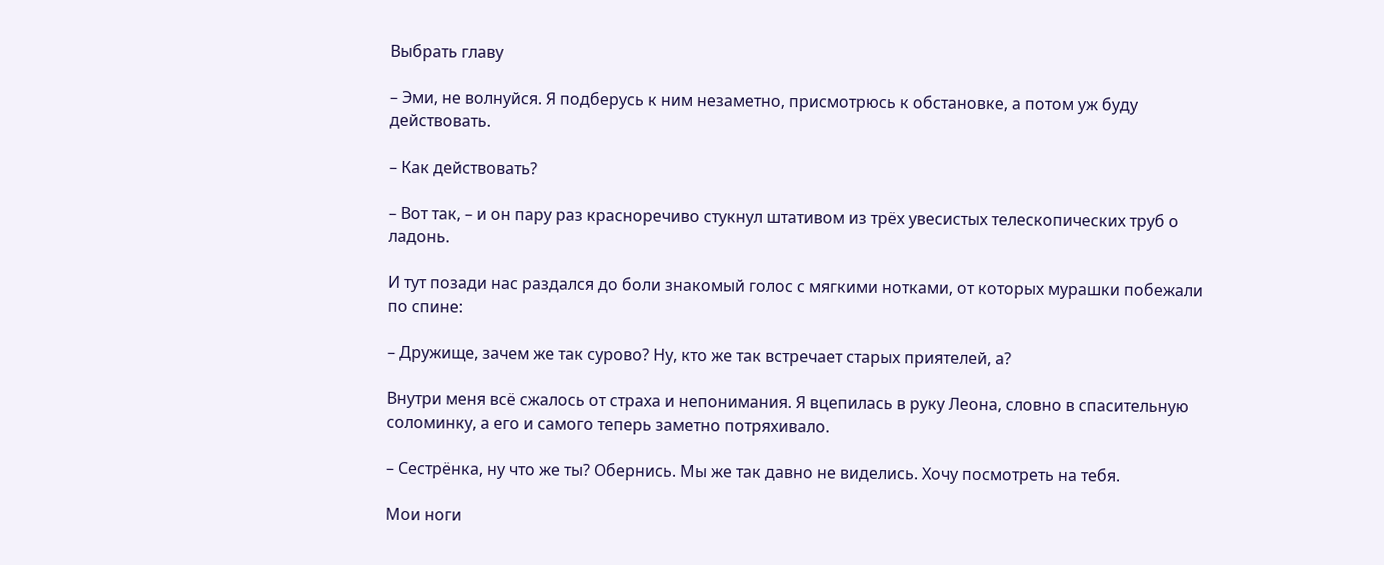Выбрать главу

– Эми, не волнуйся. Я подберусь к ним незаметно, присмотрюсь к обстановке, а потом уж буду действовать.

– Как действовать?

– Вот так, – и он пару раз красноречиво стукнул штативом из трёх увесистых телескопических труб о ладонь.

И тут позади нас раздался до боли знакомый голос с мягкими нотками, от которых мурашки побежали по спине:

– Дружище, зачем же так сурово? Ну, кто же так встречает старых приятелей, а?

Внутри меня всё сжалось от страха и непонимания. Я вцепилась в руку Леона, словно в спасительную соломинку, а его и самого теперь заметно потряхивало.

– Сестрёнка, ну что же ты? Обернись. Мы же так давно не виделись. Хочу посмотреть на тебя.

Мои ноги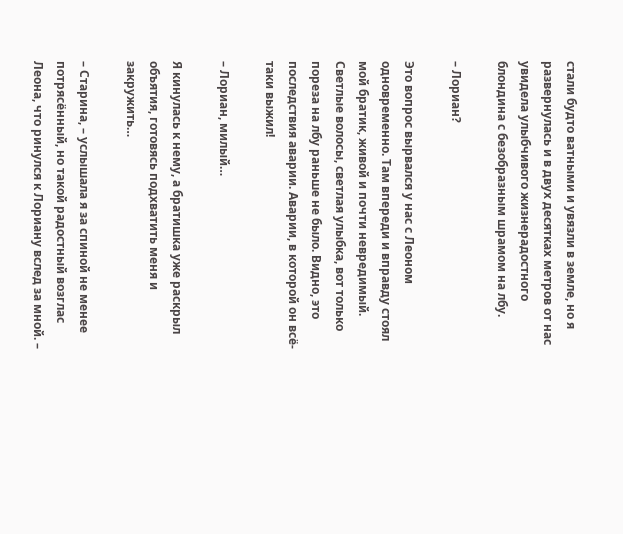стали будто ватными и увязли в земле, но я развернулась и в двух десятках метров от нас увидела улыбчивого жизнерадостного блондина с безобразным шрамом на лбу.

– Лориан?

Это вопрос вырвался у нас с Леоном одновременно. Там впереди и вправду стоял мой братик, живой и почти невредимый. Светлые волосы, светлая улыбка, вот только пореза на лбу раньше не было. Видно, это последствия аварии. Аварии, в которой он всё-таки выжил!

– Лориан, милый…

Я кинулась к нему, а братишка уже раскрыл объятия, готовясь подхватить меня и закружить…

– Старина, – услышала я за спиной не менее потрясённый, но такой радостный возглас Леона, что ринулся к Лориану вслед за мной. –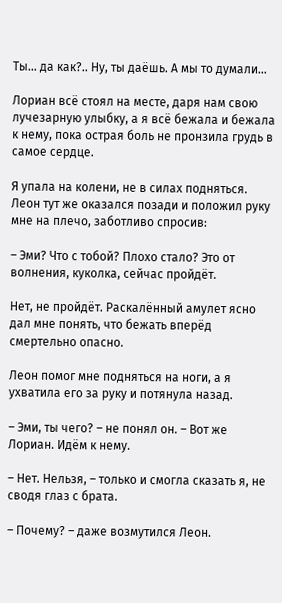Ты… да как?.. Ну, ты даёшь. А мы то думали…

Лориан всё стоял на месте, даря нам свою лучезарную улыбку, а я всё бежала и бежала к нему, пока острая боль не пронзила грудь в самое сердце.

Я упала на колени, не в силах подняться. Леон тут же оказался позади и положил руку мне на плечо, заботливо спросив:

– Эми? Что с тобой? Плохо стало? Это от волнения, куколка, сейчас пройдёт.

Нет, не пройдёт. Раскалённый амулет ясно дал мне понять, что бежать вперёд смертельно опасно.

Леон помог мне подняться на ноги, а я ухватила его за руку и потянула назад.

– Эми, ты чего? – не понял он. – Вот же Лориан. Идём к нему.

– Нет. Нельзя, – только и смогла сказать я, не сводя глаз с брата.

– Почему? – даже возмутился Леон.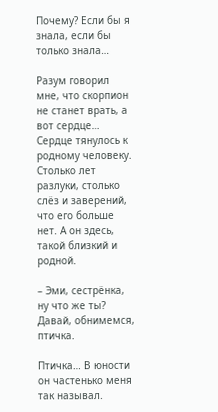Почему? Если бы я знала, если бы только знала…

Разум говорил мне, что скорпион не станет врать, а вот сердце… Сердце тянулось к родному человеку. Столько лет разлуки, столько слёз и заверений, что его больше нет. А он здесь, такой близкий и родной.

– Эми, сестрёнка, ну что же ты? Давай, обнимемся, птичка.

Птичка… В юности он частенько меня так называл.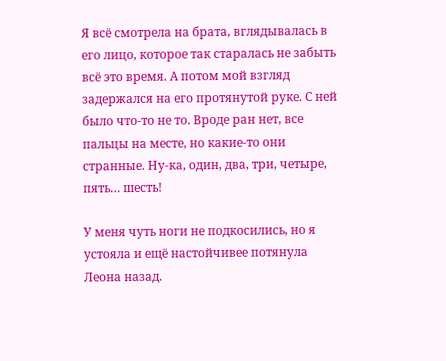Я всё смотрела на брата, вглядывалась в его лицо, которое так старалась не забыть всё это время. А потом мой взгляд задержался на его протянутой руке. С ней было что-то не то. Вроде ран нет, все пальцы на месте, но какие-то они странные. Ну-ка, один, два, три, четыре, пять… шесть!

У меня чуть ноги не подкосились, но я устояла и ещё настойчивее потянула Леона назад.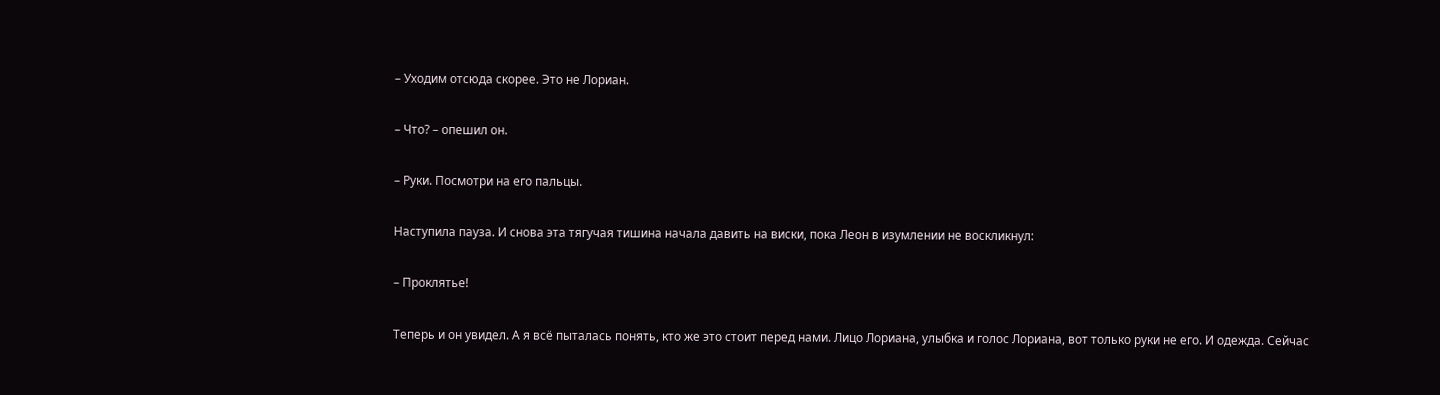– Уходим отсюда скорее. Это не Лориан.

– Что? – опешил он.

– Руки. Посмотри на его пальцы.

Наступила пауза. И снова эта тягучая тишина начала давить на виски, пока Леон в изумлении не воскликнул:

– Проклятье!

Теперь и он увидел. А я всё пыталась понять, кто же это стоит перед нами. Лицо Лориана, улыбка и голос Лориана, вот только руки не его. И одежда. Сейчас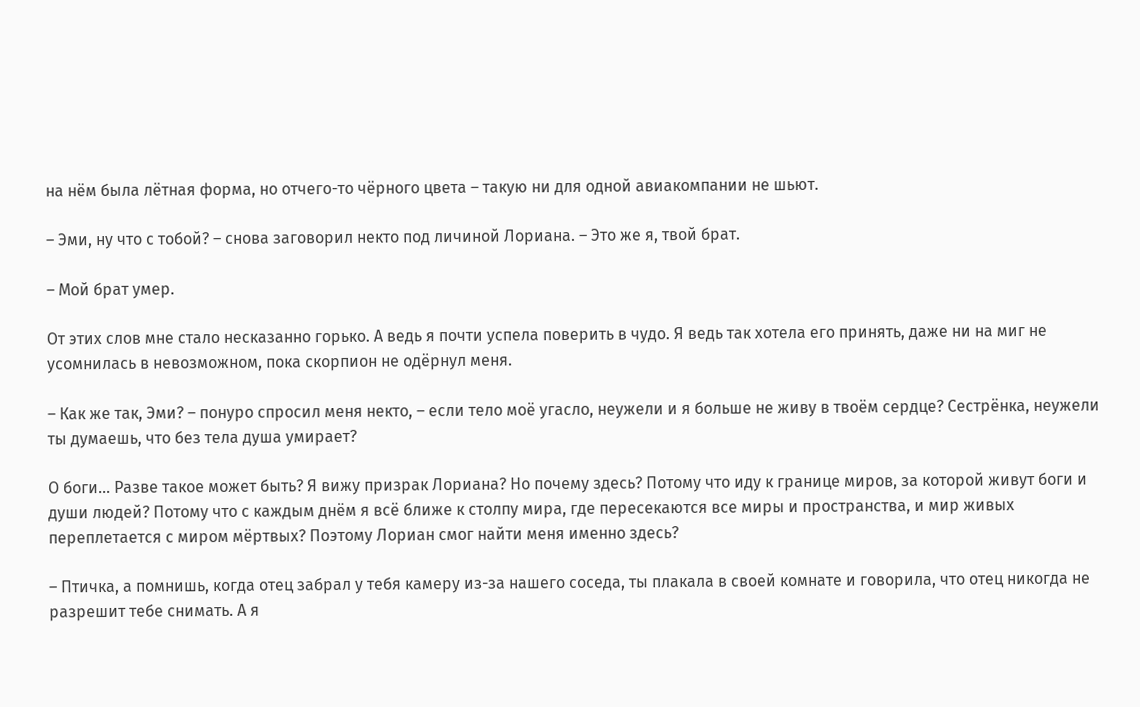на нём была лётная форма, но отчего-то чёрного цвета – такую ни для одной авиакомпании не шьют.

– Эми, ну что с тобой? – снова заговорил некто под личиной Лориана. – Это же я, твой брат.

– Мой брат умер.

От этих слов мне стало несказанно горько. А ведь я почти успела поверить в чудо. Я ведь так хотела его принять, даже ни на миг не усомнилась в невозможном, пока скорпион не одёрнул меня.

– Как же так, Эми? – понуро спросил меня некто, – если тело моё угасло, неужели и я больше не живу в твоём сердце? Сестрёнка, неужели ты думаешь, что без тела душа умирает?

О боги… Разве такое может быть? Я вижу призрак Лориана? Но почему здесь? Потому что иду к границе миров, за которой живут боги и души людей? Потому что с каждым днём я всё ближе к столпу мира, где пересекаются все миры и пространства, и мир живых переплетается с миром мёртвых? Поэтому Лориан смог найти меня именно здесь?

– Птичка, а помнишь, когда отец забрал у тебя камеру из-за нашего соседа, ты плакала в своей комнате и говорила, что отец никогда не разрешит тебе снимать. А я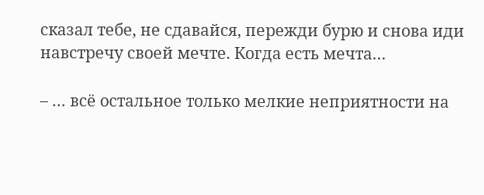сказал тебе, не сдавайся, пережди бурю и снова иди навстречу своей мечте. Когда есть мечта…

– … всё остальное только мелкие неприятности на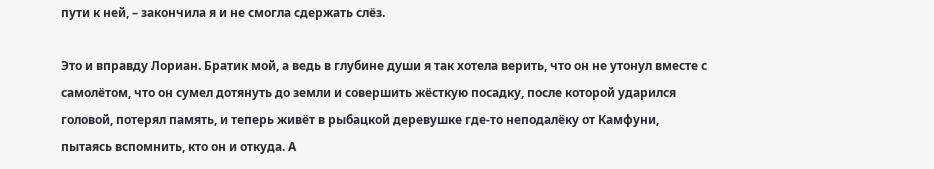пути к ней, – закончила я и не смогла сдержать слёз.

Это и вправду Лориан. Братик мой, а ведь в глубине души я так хотела верить, что он не утонул вместе с самолётом, что он сумел дотянуть до земли и совершить жёсткую посадку, после которой ударился головой, потерял память, и теперь живёт в рыбацкой деревушке где-то неподалёку от Камфуни, пытаясь вспомнить, кто он и откуда. А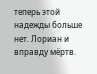теперь этой надежды больше нет. Лориан и вправду мёртв.